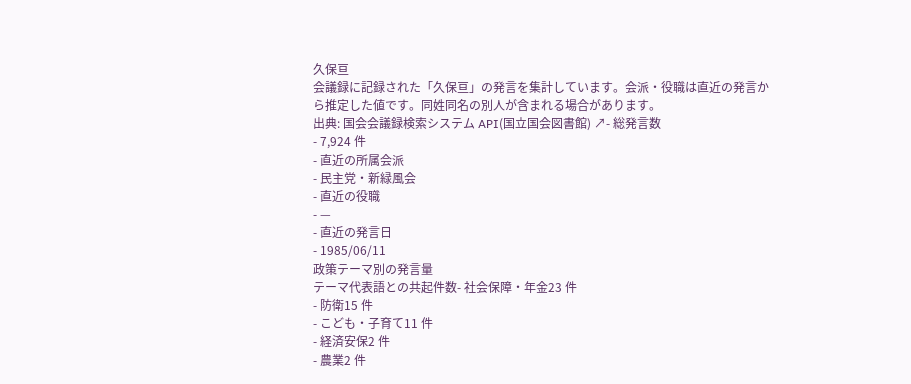久保亘
会議録に記録された「久保亘」の発言を集計しています。会派・役職は直近の発言から推定した値です。同姓同名の別人が含まれる場合があります。
出典: 国会会議録検索システム API(国立国会図書館) ↗- 総発言数
- 7,924 件
- 直近の所属会派
- 民主党・新緑風会
- 直近の役職
- —
- 直近の発言日
- 1985/06/11
政策テーマ別の発言量
テーマ代表語との共起件数- 社会保障・年金23 件
- 防衛15 件
- こども・子育て11 件
- 経済安保2 件
- 農業2 件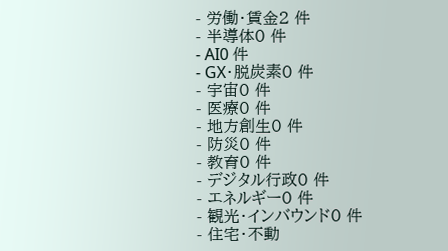- 労働・賃金2 件
- 半導体0 件
- AI0 件
- GX・脱炭素0 件
- 宇宙0 件
- 医療0 件
- 地方創生0 件
- 防災0 件
- 教育0 件
- デジタル行政0 件
- エネルギー0 件
- 観光・インバウンド0 件
- 住宅・不動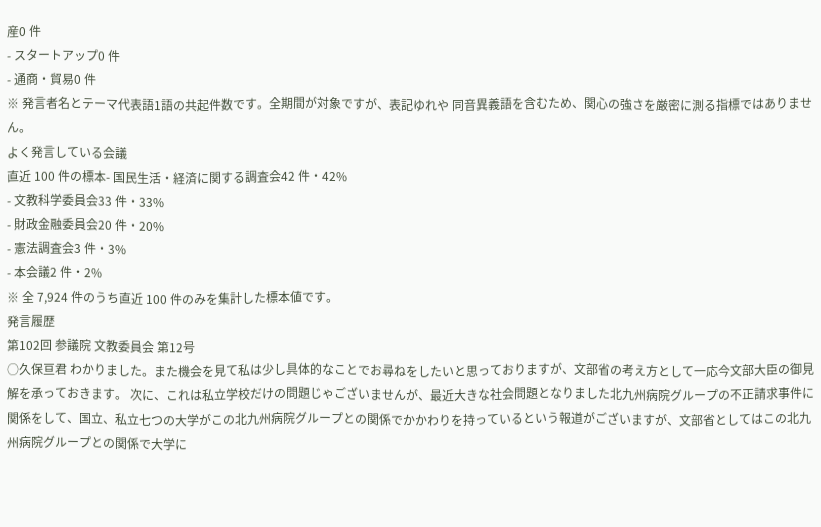産0 件
- スタートアップ0 件
- 通商・貿易0 件
※ 発言者名とテーマ代表語1語の共起件数です。全期間が対象ですが、表記ゆれや 同音異義語を含むため、関心の強さを厳密に測る指標ではありません。
よく発言している会議
直近 100 件の標本- 国民生活・経済に関する調査会42 件・42%
- 文教科学委員会33 件・33%
- 財政金融委員会20 件・20%
- 憲法調査会3 件・3%
- 本会議2 件・2%
※ 全 7,924 件のうち直近 100 件のみを集計した標本値です。
発言履歴
第102回 参議院 文教委員会 第12号
○久保亘君 わかりました。また機会を見て私は少し具体的なことでお尋ねをしたいと思っておりますが、文部省の考え方として一応今文部大臣の御見解を承っておきます。 次に、これは私立学校だけの問題じゃございませんが、最近大きな社会問題となりました北九州病院グループの不正請求事件に関係をして、国立、私立七つの大学がこの北九州病院グループとの関係でかかわりを持っているという報道がございますが、文部省としてはこの北九州病院グループとの関係で大学に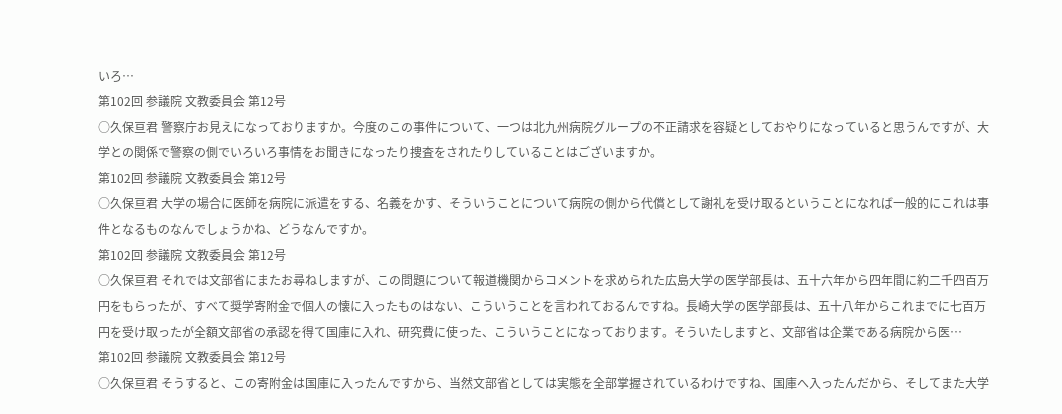いろ…
第102回 参議院 文教委員会 第12号
○久保亘君 警察庁お見えになっておりますか。今度のこの事件について、一つは北九州病院グループの不正請求を容疑としておやりになっていると思うんですが、大学との関係で警察の側でいろいろ事情をお聞きになったり捜査をされたりしていることはございますか。
第102回 参議院 文教委員会 第12号
○久保亘君 大学の場合に医師を病院に派遣をする、名義をかす、そういうことについて病院の側から代償として謝礼を受け取るということになれば一般的にこれは事件となるものなんでしょうかね、どうなんですか。
第102回 参議院 文教委員会 第12号
○久保亘君 それでは文部省にまたお尋ねしますが、この問題について報道機関からコメントを求められた広島大学の医学部長は、五十六年から四年間に約二千四百万円をもらったが、すべて奨学寄附金で個人の懐に入ったものはない、こういうことを言われておるんですね。長崎大学の医学部長は、五十八年からこれまでに七百万円を受け取ったが全額文部省の承認を得て国庫に入れ、研究費に使った、こういうことになっております。そういたしますと、文部省は企業である病院から医…
第102回 参議院 文教委員会 第12号
○久保亘君 そうすると、この寄附金は国庫に入ったんですから、当然文部省としては実態を全部掌握されているわけですね、国庫へ入ったんだから、そしてまた大学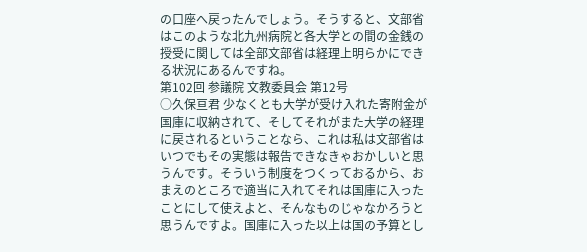の口座へ戻ったんでしょう。そうすると、文部省はこのような北九州病院と各大学との間の金銭の授受に関しては全部文部省は経理上明らかにできる状況にあるんですね。
第102回 参議院 文教委員会 第12号
○久保亘君 少なくとも大学が受け入れた寄附金が国庫に収納されて、そしてそれがまた大学の経理に戻されるということなら、これは私は文部省はいつでもその実態は報告できなきゃおかしいと思うんです。そういう制度をつくっておるから、おまえのところで適当に入れてそれは国庫に入ったことにして使えよと、そんなものじゃなかろうと思うんですよ。国庫に入った以上は国の予算とし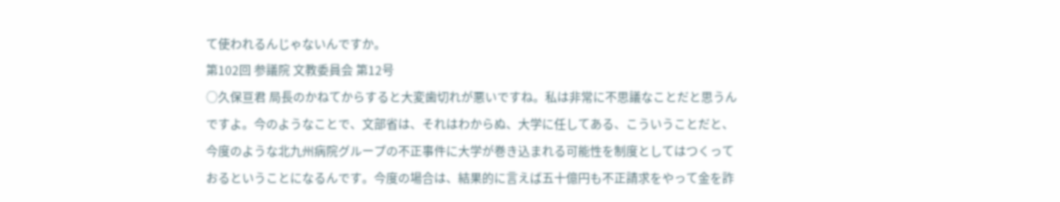て使われるんじゃないんですか。
第102回 参議院 文教委員会 第12号
○久保亘君 局長のかねてからすると大変歯切れが悪いですね。私は非常に不思議なことだと思うんですよ。今のようなことで、文部省は、それはわからぬ、大学に任してある、こういうことだと、今度のような北九州病院グループの不正事件に大学が巻き込まれる可能性を制度としてはつくっておるということになるんです。今度の場合は、結果的に言えば五十億円も不正請求をやって金を詐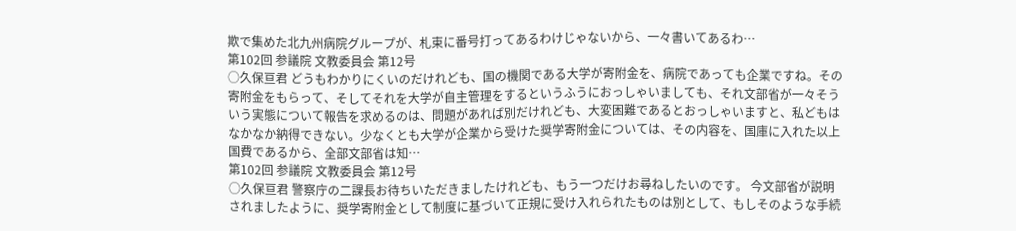欺で集めた北九州病院グループが、札束に番号打ってあるわけじゃないから、一々書いてあるわ…
第102回 参議院 文教委員会 第12号
○久保亘君 どうもわかりにくいのだけれども、国の機関である大学が寄附金を、病院であっても企業ですね。その寄附金をもらって、そしてそれを大学が自主管理をするというふうにおっしゃいましても、それ文部省が一々そういう実態について報告を求めるのは、問題があれば別だけれども、大変困難であるとおっしゃいますと、私どもはなかなか納得できない。少なくとも大学が企業から受けた奨学寄附金については、その内容を、国庫に入れた以上国費であるから、全部文部省は知…
第102回 参議院 文教委員会 第12号
○久保亘君 警察庁の二課長お待ちいただきましたけれども、もう一つだけお尋ねしたいのです。 今文部省が説明されましたように、奨学寄附金として制度に基づいて正規に受け入れられたものは別として、もしそのような手続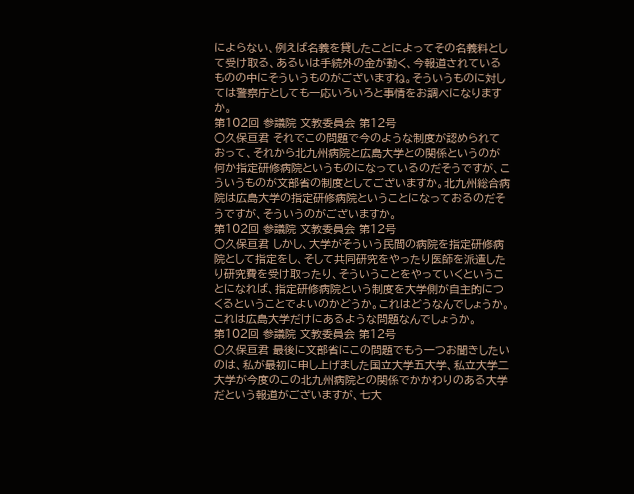によらない、例えば名義を貸したことによってその名義料として受け取る、あるいは手続外の金が動く、今報道されているものの中にそういうものがございますね。そういうものに対しては警察庁としても一応いろいろと事情をお調べになりますか。
第102回 参議院 文教委員会 第12号
○久保亘君 それでこの問題で今のような制度が認められておって、それから北九州病院と広島大学との関係というのが何か指定研修病院というものになっているのだそうですが、こういうものが文部省の制度としてございますか。北九州総合病院は広島大学の指定研修病院ということになっておるのだそうですが、そういうのがございますか。
第102回 参議院 文教委員会 第12号
○久保亘君 しかし、大学がそういう民間の病院を指定研修病院として指定をし、そして共同研究をやったり医師を派遣したり研究費を受け取ったり、そういうことをやっていくということになれば、指定研修病院という制度を大学側が自主的につくるということでよいのかどうか。これはどうなんでしょうか。これは広島大学だけにあるような問題なんでしょうか。
第102回 参議院 文教委員会 第12号
○久保亘君 最後に文部省にこの問題でもう一つお聞きしたいのは、私が最初に申し上げました国立大学五大学、私立大学二大学が今度のこの北九州病院との関係でかかわりのある大学だという報道がございますが、七大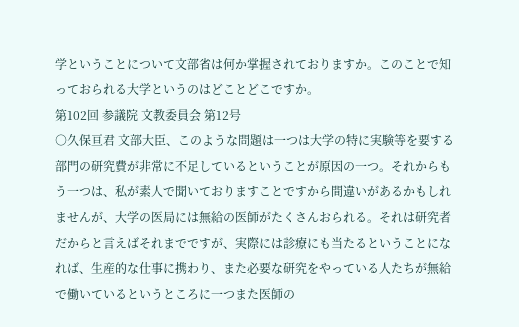学ということについて文部省は何か掌握されておりますか。このことで知っておられる大学というのはどことどこですか。
第102回 参議院 文教委員会 第12号
○久保亘君 文部大臣、このような問題は一つは大学の特に実験等を要する部門の研究費が非常に不足しているということが原因の一つ。それからもう一つは、私が素人で聞いておりますことですから間違いがあるかもしれませんが、大学の医局には無給の医師がたくさんおられる。それは研究者だからと言えばそれまでですが、実際には診療にも当たるということになれば、生産的な仕事に携わり、また必要な研究をやっている人たちが無給で働いているというところに一つまた医師の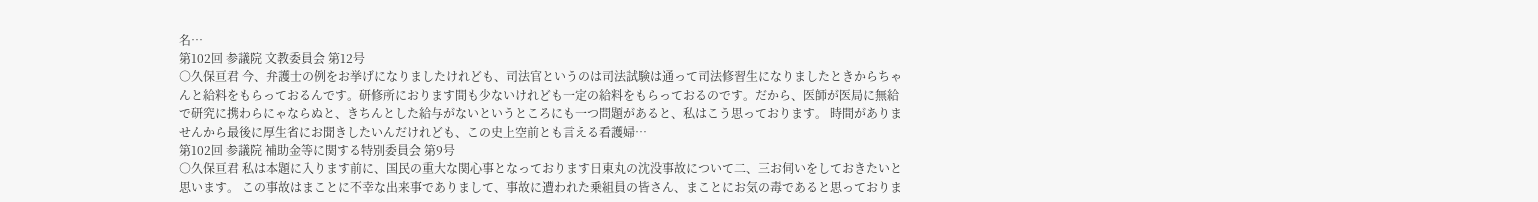名…
第102回 参議院 文教委員会 第12号
○久保亘君 今、弁護士の例をお挙げになりましたけれども、司法官というのは司法試験は通って司法修習生になりましたときからちゃんと給料をもらっておるんです。研修所におります間も少ないけれども一定の給料をもらっておるのです。だから、医師が医局に無給で研究に携わらにゃならぬと、きちんとした給与がないというところにも一つ問題があると、私はこう思っております。 時間がありませんから最後に厚生省にお聞きしたいんだけれども、この史上空前とも言える看護婦…
第102回 参議院 補助金等に関する特別委員会 第9号
○久保亘君 私は本題に入ります前に、国民の重大な関心事となっております日東丸の沈没事故について二、三お伺いをしておきたいと思います。 この事故はまことに不幸な出来事でありまして、事故に遭われた乗組員の皆さん、まことにお気の毒であると思っておりま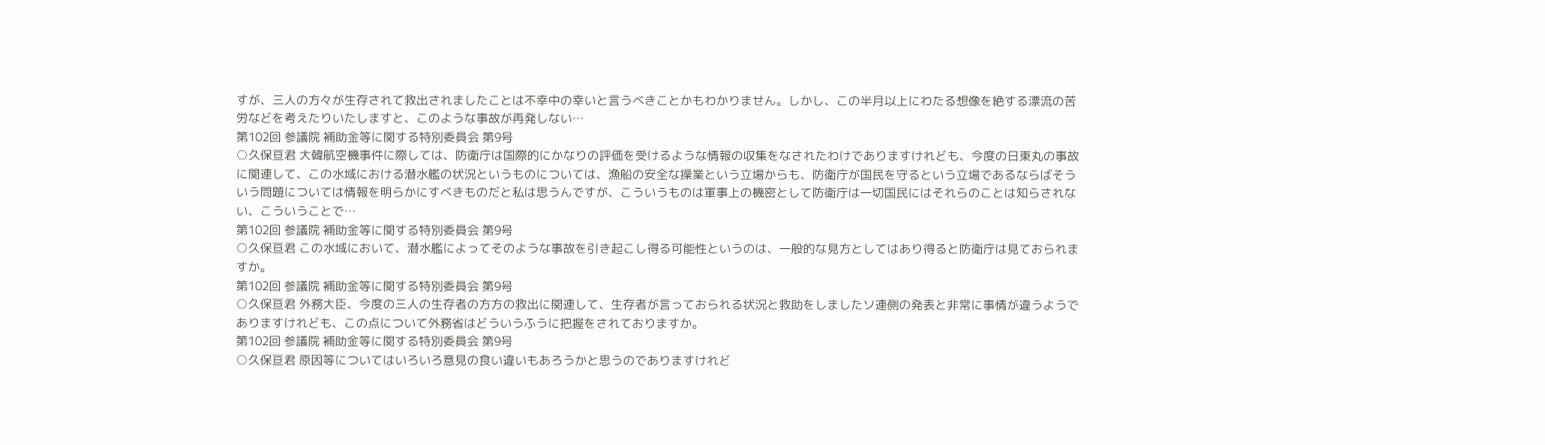すが、三人の方々が生存されて救出されましたことは不幸中の幸いと言うべきことかもわかりません。しかし、この半月以上にわたる想像を絶する漂流の苦労などを考えたりいたしますと、このような事故が再発しない…
第102回 参議院 補助金等に関する特別委員会 第9号
○久保亘君 大韓航空機事件に際しては、防衛庁は国際的にかなりの評価を受けるような情報の収集をなされたわけでありますけれども、今度の日東丸の事故に関連して、この水域における潜水艦の状況というものについては、漁船の安全な操業という立場からも、防衛庁が国民を守るという立場であるならばそういう問題については情報を明らかにすべきものだと私は思うんですが、こういうものは軍事上の機密として防衛庁は一切国民にはそれらのことは知らされない、こういうことで…
第102回 参議院 補助金等に関する特別委員会 第9号
○久保亘君 この水域において、潜水艦によってそのような事故を引き起こし得る可能性というのは、一般的な見方としてはあり得ると防衛庁は見ておられますか。
第102回 参議院 補助金等に関する特別委員会 第9号
○久保亘君 外務大臣、今度の三人の生存者の方方の救出に関連して、生存者が言っておられる状況と救助をしましたソ連側の発表と非常に事情が違うようでありますけれども、この点について外務省はどういうふうに把握をされておりますか。
第102回 参議院 補助金等に関する特別委員会 第9号
○久保亘君 原因等についてはいろいろ意見の食い違いもあろうかと思うのでありますけれど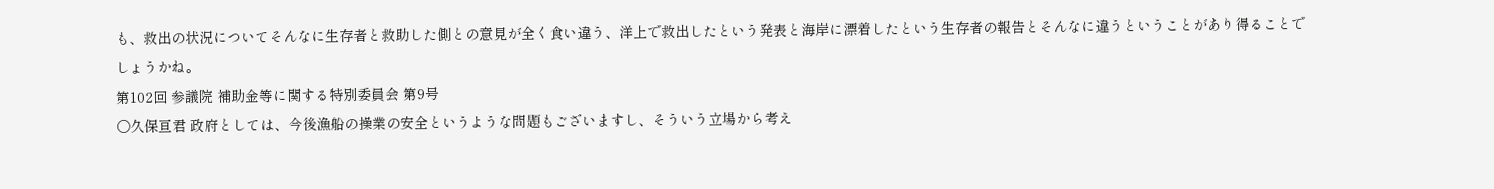も、救出の状況についてそんなに生存者と救助した側との意見が全く食い違う、洋上で救出したという発表と海岸に漂着したという生存者の報告とそんなに違うということがあり得ることでしょうかね。
第102回 参議院 補助金等に関する特別委員会 第9号
○久保亘君 政府としては、今後漁船の操業の安全というような問題もございますし、そういう立場から考え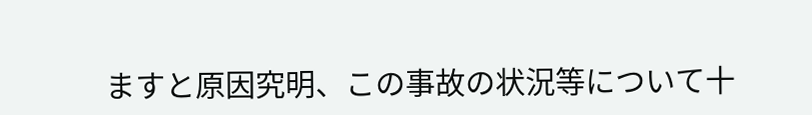ますと原因究明、この事故の状況等について十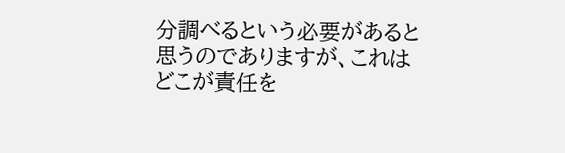分調べるという必要があると思うのでありますが、これはどこが責任を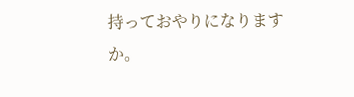持っておやりになりますか。